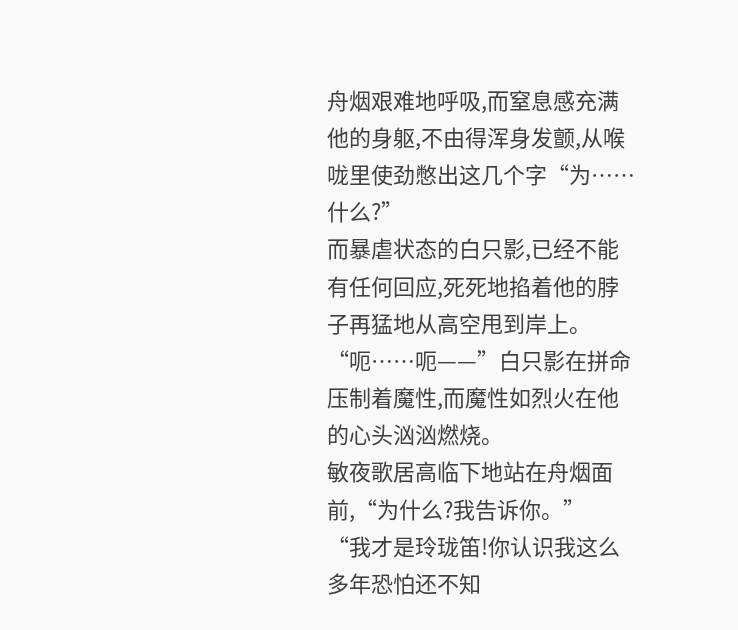舟烟艰难地呼吸,而窒息感充满他的身躯,不由得浑身发颤,从喉咙里使劲憋出这几个字“为……什么?”
而暴虐状态的白只影,已经不能有任何回应,死死地掐着他的脖子再猛地从高空甩到岸上。
“呃……呃——”白只影在拼命压制着魔性,而魔性如烈火在他的心头汹汹燃烧。
敏夜歌居高临下地站在舟烟面前,“为什么?我告诉你。”
“我才是玲珑笛!你认识我这么多年恐怕还不知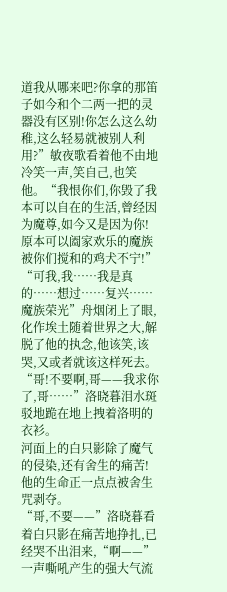道我从哪来吧?你拿的那笛子如今和个二两一把的灵器没有区别!你怎么这么幼稚,这么轻易就被别人利用?”敏夜歌看着他不由地冷笑一声,笑自己,也笑他。“我恨你们,你毁了我本可以自在的生活,曾经因为魔尊,如今又是因为你!原本可以阖家欢乐的魔族被你们搅和的鸡犬不宁!”
“可我,我……我是真的……想过……复兴……魔族荣光”舟烟闭上了眼,化作埃土随着世界之大,解脱了他的执念,他该笑,该哭,又或者就该这样死去。
“哥!不要啊,哥——我求你了,哥……”洛晓暮泪水斑驳地跪在地上拽着洛明的衣衫。
河面上的白只影除了魔气的侵染,还有舍生的痛苦!他的生命正一点点被舍生咒剥夺。
“哥,不要——”洛晓暮看着白只影在痛苦地挣扎,已经哭不出泪来,“啊——”一声嘶吼产生的强大气流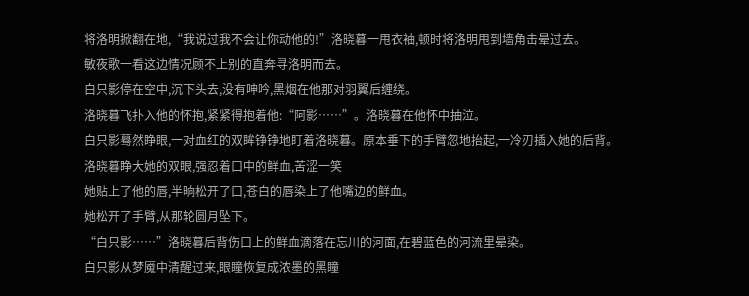将洛明掀翻在地,“我说过我不会让你动他的!”洛晓暮一甩衣袖,顿时将洛明甩到墙角击晕过去。
敏夜歌一看这边情况顾不上别的直奔寻洛明而去。
白只影停在空中,沉下头去,没有呻吟,黑烟在他那对羽翼后缠绕。
洛晓暮飞扑入他的怀抱,紧紧得抱着他:“阿影……”。洛晓暮在他怀中抽泣。
白只影蓦然睁眼,一对血红的双眸铮铮地盯着洛晓暮。原本垂下的手臂忽地抬起,一冷刃插入她的后背。
洛晓暮睁大她的双眼,强忍着口中的鲜血,苦涩一笑
她贴上了他的唇,半晌松开了口,苍白的唇染上了他嘴边的鲜血。
她松开了手臂,从那轮圆月坠下。
“白只影……”洛晓暮后背伤口上的鲜血滴落在忘川的河面,在碧蓝色的河流里晕染。
白只影从梦魇中清醒过来,眼瞳恢复成浓墨的黑瞳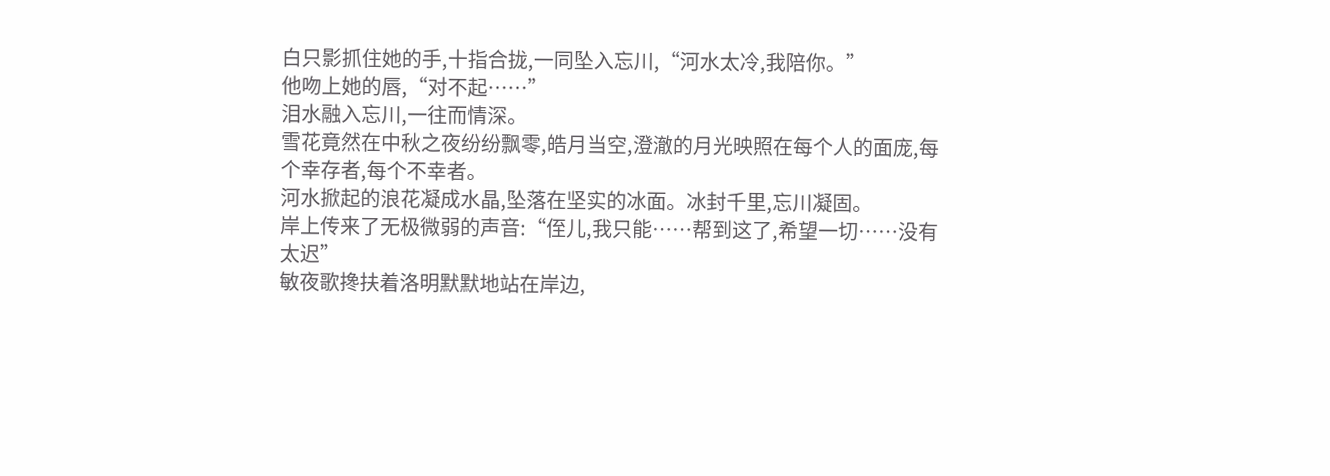白只影抓住她的手,十指合拢,一同坠入忘川,“河水太冷,我陪你。”
他吻上她的唇,“对不起……”
泪水融入忘川,一往而情深。
雪花竟然在中秋之夜纷纷飘零,皓月当空,澄澈的月光映照在每个人的面庞,每个幸存者,每个不幸者。
河水掀起的浪花凝成水晶,坠落在坚实的冰面。冰封千里,忘川凝固。
岸上传来了无极微弱的声音:“侄儿,我只能……帮到这了,希望一切……没有太迟”
敏夜歌搀扶着洛明默默地站在岸边,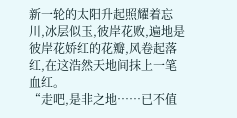新一轮的太阳升起照耀着忘川,冰层似玉,彼岸花败,遍地是彼岸花娇红的花瓣,风卷起落红,在这浩然天地间抹上一笔血红。
“走吧,是非之地……已不值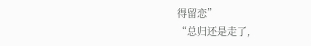得留恋”
“总归还是走了,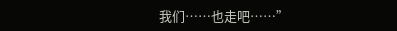我们……也走吧……”